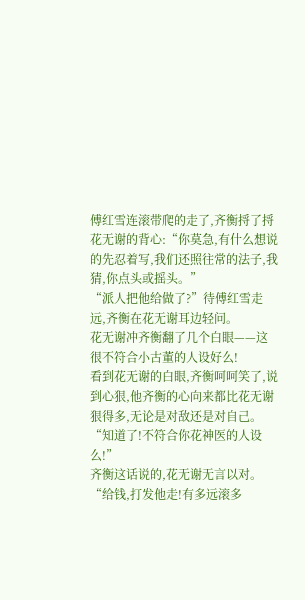傅红雪连滚带爬的走了,齐衡捋了捋花无谢的背心:“你莫急,有什么想说的先忍着写,我们还照往常的法子,我猜,你点头或摇头。”
“派人把他给做了?”待傅红雪走远,齐衡在花无谢耳边轻问。
花无谢冲齐衡翻了几个白眼——这很不符合小古董的人设好么!
看到花无谢的白眼,齐衡呵呵笑了,说到心狠,他齐衡的心向来都比花无谢狠得多,无论是对敌还是对自己。
“知道了!不符合你花神医的人设么!”
齐衡这话说的,花无谢无言以对。
“给钱,打发他走!有多远滚多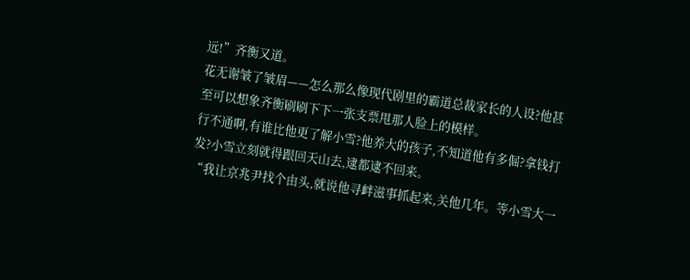远!”齐衡又道。
花无谢皱了皱眉——怎么那么像现代剧里的霸道总裁家长的人设?他甚至可以想象齐衡刷刷下下一张支票甩那人脸上的模样。
行不通啊,有谁比他更了解小雪?他养大的孩子,不知道他有多倔?拿钱打发?小雪立刻就得跟回天山去,逮都逮不回来。
“我让京兆尹找个由头,就说他寻衅滋事抓起来,关他几年。等小雪大一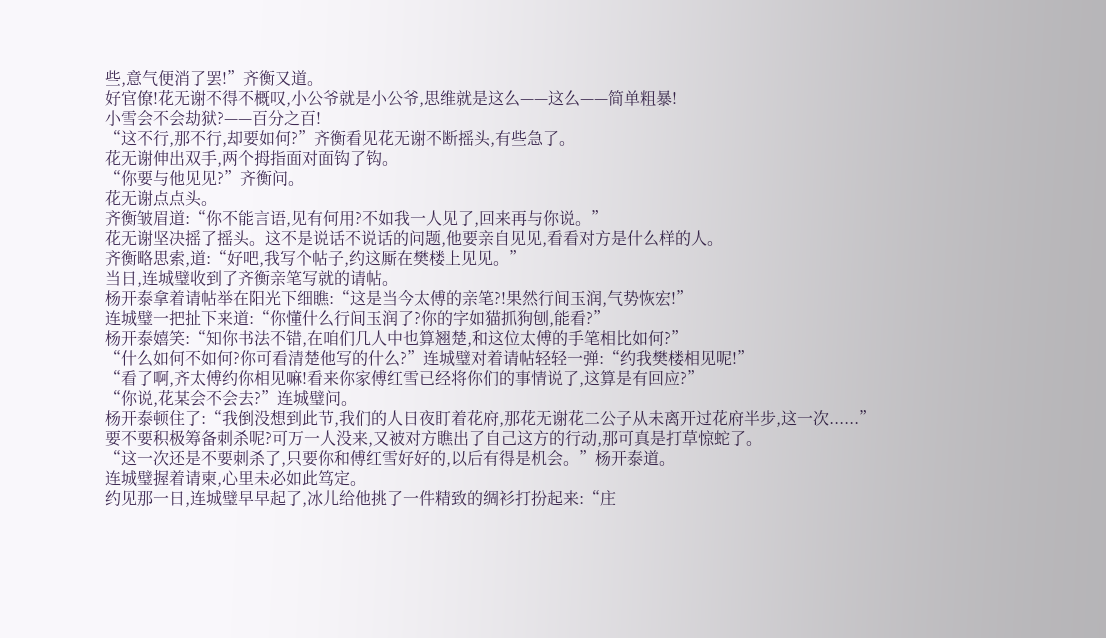些,意气便消了罢!”齐衡又道。
好官僚!花无谢不得不概叹,小公爷就是小公爷,思维就是这么——这么——简单粗暴!
小雪会不会劫狱?——百分之百!
“这不行,那不行,却要如何?”齐衡看见花无谢不断摇头,有些急了。
花无谢伸出双手,两个拇指面对面钩了钩。
“你要与他见见?”齐衡问。
花无谢点点头。
齐衡皱眉道:“你不能言语,见有何用?不如我一人见了,回来再与你说。”
花无谢坚决摇了摇头。这不是说话不说话的问题,他要亲自见见,看看对方是什么样的人。
齐衡略思索,道:“好吧,我写个帖子,约这厮在樊楼上见见。”
当日,连城璧收到了齐衡亲笔写就的请帖。
杨开泰拿着请帖举在阳光下细瞧:“这是当今太傅的亲笔?!果然行间玉润,气势恢宏!”
连城璧一把扯下来道:“你懂什么行间玉润了?你的字如猫抓狗刨,能看?”
杨开泰嬉笑:“知你书法不错,在咱们几人中也算翘楚,和这位太傅的手笔相比如何?”
“什么如何不如何?你可看清楚他写的什么?”连城璧对着请帖轻轻一弹:“约我樊楼相见呢!”
“看了啊,齐太傅约你相见嘛!看来你家傅红雪已经将你们的事情说了,这算是有回应?”
“你说,花某会不会去?”连城璧问。
杨开泰顿住了:“我倒没想到此节,我们的人日夜盯着花府,那花无谢花二公子从未离开过花府半步,这一次......”
要不要积极筹备刺杀呢?可万一人没来,又被对方瞧出了自己这方的行动,那可真是打草惊蛇了。
“这一次还是不要刺杀了,只要你和傅红雪好好的,以后有得是机会。”杨开泰道。
连城璧握着请柬,心里未必如此笃定。
约见那一日,连城璧早早起了,冰儿给他挑了一件精致的绸衫打扮起来:“庄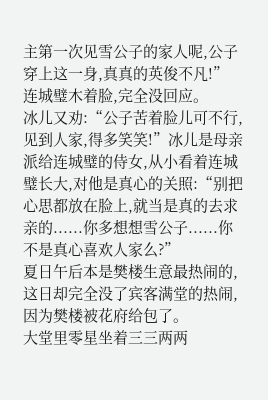主第一次见雪公子的家人呢,公子穿上这一身,真真的英俊不凡!”
连城璧木着脸,完全没回应。
冰儿又劝:“公子苦着脸儿可不行,见到人家,得多笑笑!”冰儿是母亲派给连城璧的侍女,从小看着连城璧长大,对他是真心的关照:“别把心思都放在脸上,就当是真的去求亲的......你多想想雪公子......你不是真心喜欢人家么?”
夏日午后本是樊楼生意最热闹的,这日却完全没了宾客满堂的热闹,因为樊楼被花府给包了。
大堂里零星坐着三三两两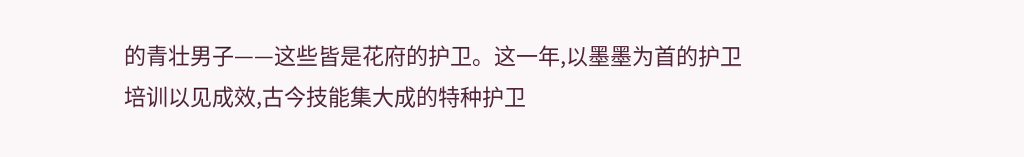的青壮男子——这些皆是花府的护卫。这一年,以墨墨为首的护卫培训以见成效,古今技能集大成的特种护卫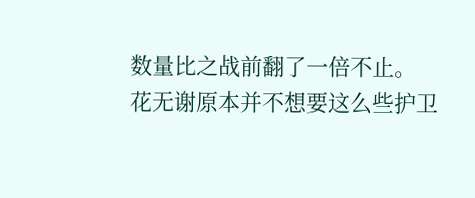数量比之战前翻了一倍不止。
花无谢原本并不想要这么些护卫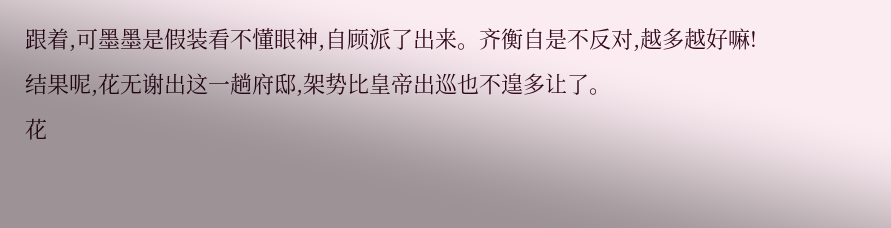跟着,可墨墨是假装看不懂眼神,自顾派了出来。齐衡自是不反对,越多越好嘛!
结果呢,花无谢出这一趟府邸,架势比皇帝出巡也不遑多让了。
花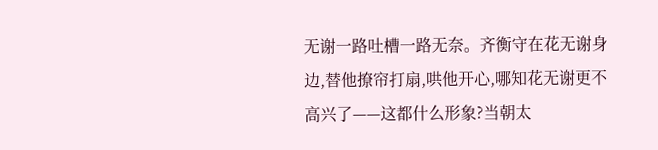无谢一路吐槽一路无奈。齐衡守在花无谢身边,替他撩帘打扇,哄他开心,哪知花无谢更不高兴了——这都什么形象?当朝太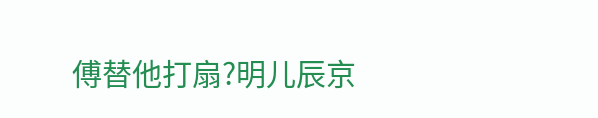傅替他打扇?明儿辰京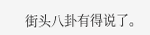街头八卦有得说了。